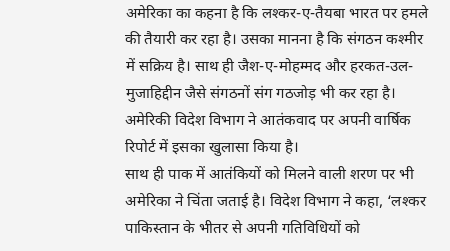अमेरिका का कहना है कि लश्कर-ए-तैयबा भारत पर हमले की तैयारी कर रहा है। उसका मानना है कि संगठन कश्मीर में सक्रिय है। साथ ही जैश-ए-मोहम्मद और हरकत-उल-मुजाहिद्दीन जैसे संगठनों संग गठजोड़ भी कर रहा है। अमेरिकी विदेश विभाग ने आतंकवाद पर अपनी वार्षिक रिपोर्ट में इसका खुलासा किया है।
साथ ही पाक में आतंकियों को मिलने वाली शरण पर भी अमेरिका ने चिंता जताई है। विदेश विभाग ने कहा, ‘लश्कर पाकिस्तान के भीतर से अपनी गतिविधियों को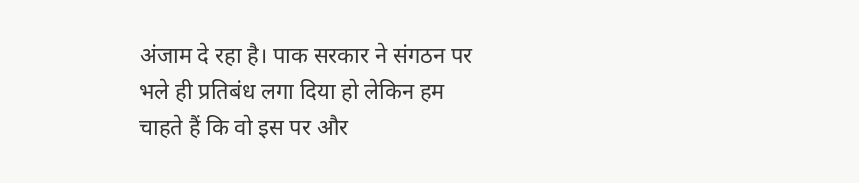अंजाम दे रहा है। पाक सरकार ने संगठन पर भले ही प्रतिबंध लगा दिया हो लेकिन हम चाहते हैं कि वो इस पर और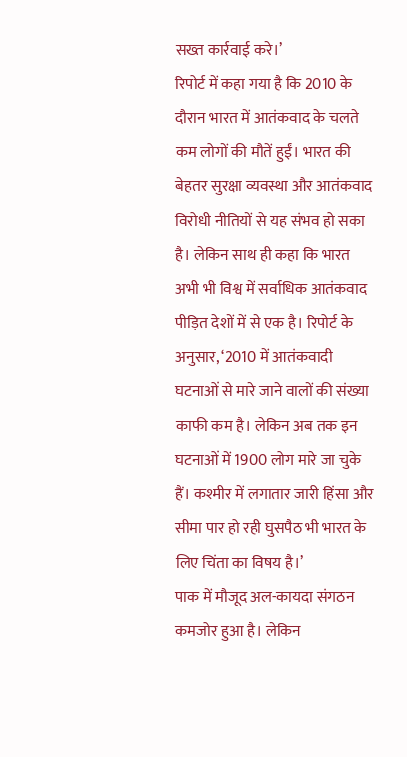सख्त कार्रवाई करे।’
रिपोर्ट में कहा गया है कि 2010 के दौरान भारत में आतंकवाद के चलते कम लोगों की मौतें हुईं। भारत की बेहतर सुरक्षा व्यवस्था और आतंकवाद विरोधी नीतियों से यह संभव हो सका है। लेकिन साथ ही कहा कि भारत अभी भी विश्व में सर्वाधिक आतंकवाद पीड़ित देशों में से एक है। रिपोर्ट के अनुसार, ‘2010 में आतंकवादी घटनाओं से मारे जाने वालों की संख्या काफी कम है। लेकिन अब तक इन घटनाओं में 1900 लोग मारे जा चुके हैं। कश्मीर में लगातार जारी हिंसा और सीमा पार हो रही घुसपैठ भी भारत के लिए चिंता का विषय है।’
पाक में मौजूद अल-कायदा संगठन कमजोर हुआ है। लेकिन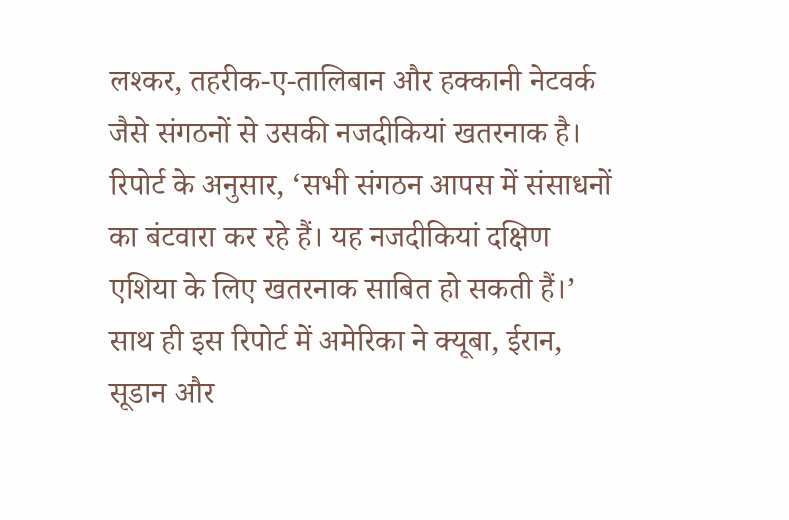लश्कर, तहरीक-ए-तालिबान और हक्कानी नेटवर्क जैसे संगठनों से उसकी नजदीकियां खतरनाक है। रिपोर्ट के अनुसार, ‘सभी संगठन आपस में संसाधनों का बंटवारा कर रहे हैं। यह नजदीकियां दक्षिण एशिया के लिए खतरनाक साबित हो सकती हैं।’
साथ ही इस रिपोर्ट में अमेरिका ने क्यूबा, ईरान, सूडान और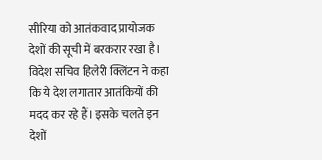सीरिया को आतंकवाद प्रायोजक देशों की सूची में बरकरार रखा है। विदेश सचिव हिलेरी क्लिंटन ने कहा कि ये देश लगातार आतंकियों की मदद कर रहे हैं। इसके चलते इन देशों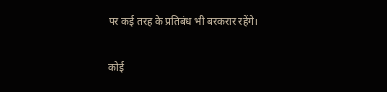पर कई तरह के प्रतिबंध भी बरकरार रहेंगे।

कोई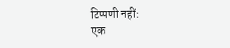टिप्पणी नहीं:
एक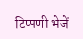टिप्पणी भेजें